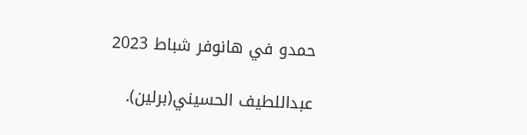حمدو في هانوفر شباط 2023

عبداللطيف الحسيني(برلين).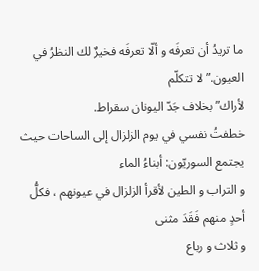ما تريدُ أن تعرفَه و ألّا تعرفَه فخيرٌ لك النظرُ في العيون.”لا تتكلّم
لأراك” بخلاف جَدّ اليونان سقراط.
خطفتُ نفسي في يوم الزلزال إلى الساحات حيث يجتمع السوريّون: أبناءُ الماء
و التراب و الطين لأقرأ الزلزال في عيونهم ، فكلُّ أحدٍ منهم فَقَدَ مثنى
و ثلاث و رباع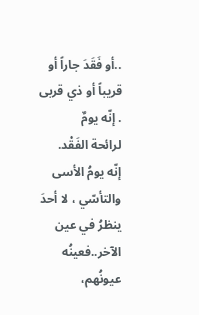..أو فَقَدَ جاراً أو قريباً أو ذي قربى . إنّه يومٌ
لرائحة الفَقْد.
إنّه يومُ الأسى والتأسّي ، لا أحدَ ينظرُ في عين الآخر..فعينُه عيونُهم،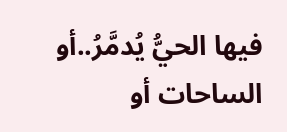فيها الحيُّ يُدمَّرُ..أو الساحات أو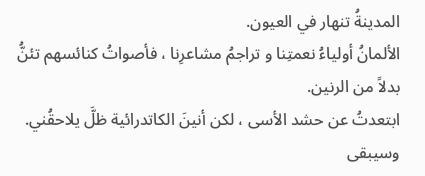المدينةُ تنهار في العيون.
الألمانُ أولياءُ نعمتِنا و تراجمُ مشاعرِنا ، فأصواتُ كنائسهم تئنُّ
بدلاً من الرنين.
ابتعدتُ عن حشد الأسى ، لكن أنينَ الكاتدرائية ظلَّ يلاحقُني. وسيبقى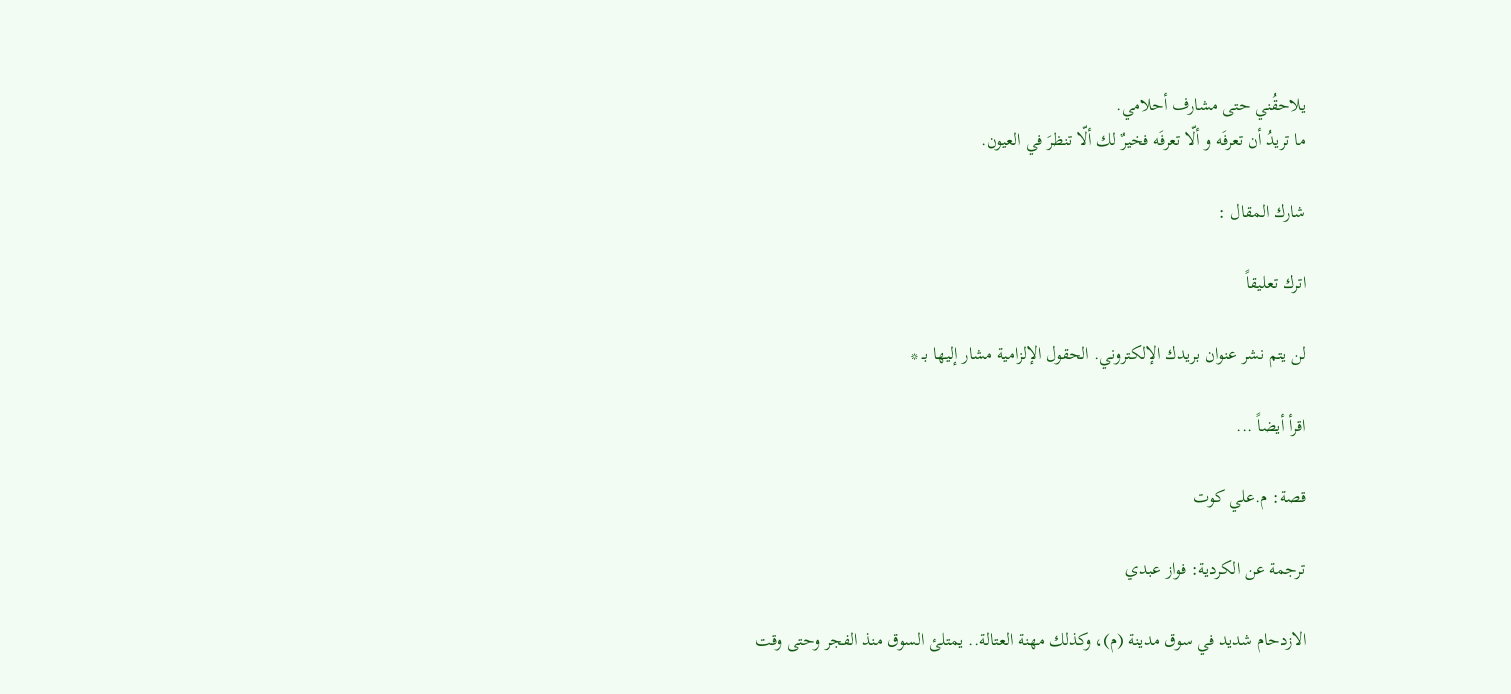يلاحقُني حتى مشارف أحلامي.
ما تريدُ أن تعرفَه و ألّا تعرفَه فخيرٌ لك ألّا تنظرَ في العيون.

شارك المقال :

اترك تعليقاً

لن يتم نشر عنوان بريدك الإلكتروني. الحقول الإلزامية مشار إليها بـ *

اقرأ أيضاً ...

قصة: م.علي كوت

ترجمة عن الكردية: فواز عبدي

الازدحام شديد في سوق مدينة (م)، وكذلك مهنة العتالة.. يمتلئ السوق منذ الفجر وحتى وقت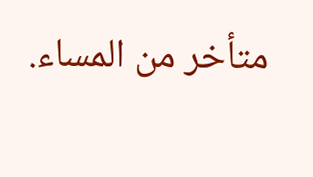متأخر من المساء.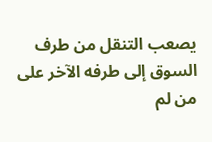يصعب التنقل من طرف السوق إلى طرفه الآخر على من لم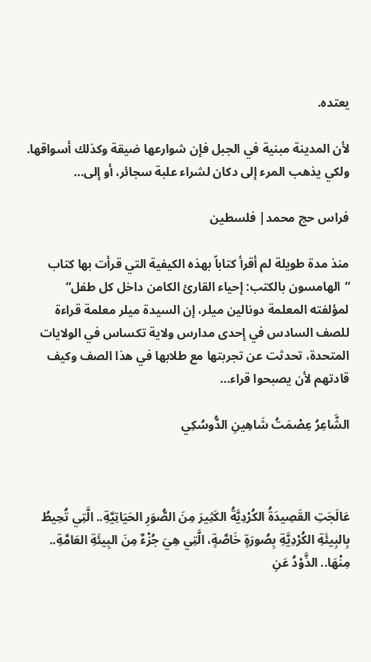يعتده.

لأن المدينة مبنية في الجبل فإن شوارعها ضيقة وكذلك أسواقها. ولكي يذهب المرء إلى دكان لشراء علبة سجائر، أو إلى…

فراس حج محمد| فلسطين

منذ مدة طويلة لم أقرأ كتاباً بهذه الكيفية التي قرأت بها كتاب “الهامسون بالكتب: إحياء القارئ الكامن داخل كل طفل” لمؤلفته المعلمة دونالين ميلر، إن السيدة ميلر معلمة قراءة للصف السادس في إحدى مدارس ولاية تكساس في الولايات المتحدة، تحدثت عن تجربتها مع طلابها في هذا الصف وكيف قادتهم لأن يصبحوا قراء…

الشَّاعِرُ عِصْمَتُ شَاهِينِ الدُّوسُكِي



عَالَجَتِ القَصِيدَةُ الكُرْدِيَّةُ الكَثِيرَ مِنَ الصُّوَرِ الحَيَاتِيَّةِ.. الَّتِي تُحِيطُ بِالبِيئَةِ الكُرْدِيَّةِ بِصُورَةٍ خَاصَّةٍ، الَّتِي هِيَ جُزْءٌ مِنَ البِيئَةِ العَامَّةِ.. مِنْهَا.. الذَّوْدُ عَنِ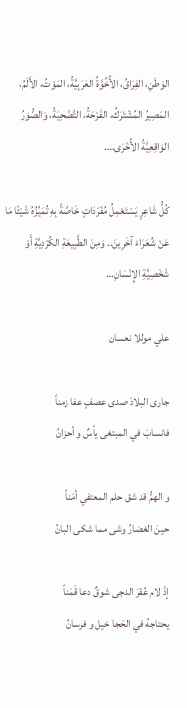الوَطَنِ، الفِرَاقُ، الأُخُوَّةُ العَرَبِيَّةُ، المَوْتُ، الأَلَمُ، المَصِيرُ المُشْتَرَكُ، الفَرْحَةُ، التَّضْحِيَةُ، وَالصُّوَرُ الوَاقِعِيَّةُ الأُخْرَى….

كُلُّ شَاعِرٍ يَسْتَعْمِلُ مُفْرَدَاتٍ خَاصَّةً بِهِ تُمَيِّزُهُ شَيْئًا مَا عَنْ شُعَرَاءَ آخَرِينَ.. وَمِنَ الطَّبِيعَةِ الكُرْدِيَّةِ أَوْ شَخْصِيَّةِ الإِنْسَانِ…

علي موللا نعسان

جارى البلادَ صدى عصفٍ عفا زمناً
فانسابَ في المبتغى يأسٌ و أحزانُ

و الهمُّ قد شق حلم المعتفي أمَناً
حينَ الغضارُ وشى مما شكى البانُ

إذْ لام عُقرَ الدجى شوقٌ دعا قَمَناً
يحتاجهُ في الحَجا خيل و فرسانُ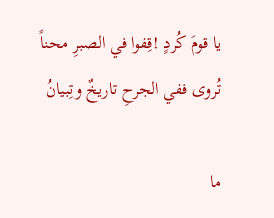يا قومَ كُردٍ !قِفوا في الصبرِ محناً
تُروى ففي الجرحِ تاريخٌ وتِبيانُ

ما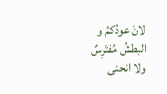لانَ عودُكمُ و البطشُ مُفتَرِسٌ
ولا انحنى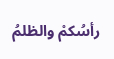رأسُكمْ والظلمُ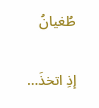طُغيانُ

إذِ اتخذَ…